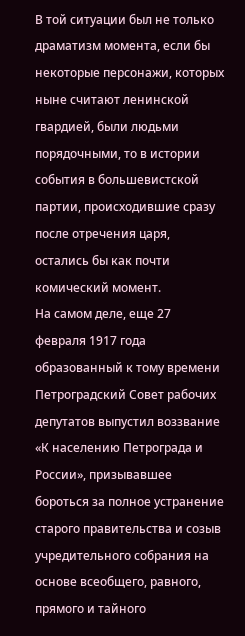В той ситуации был не только драматизм момента, если бы некоторые персонажи, которых ныне считают ленинской гвардией, были людьми порядочными, то в истории события в большевистской партии, происходившие сразу после отречения царя, остались бы как почти комический момент.
На самом деле, еще 27 февраля 1917 года образованный к тому времени Петроградский Совет рабочих депутатов выпустил воззвание «К населению Петрограда и России», призывавшее бороться за полное устранение старого правительства и созыв учредительного собрания на основе всеобщего, равного, прямого и тайного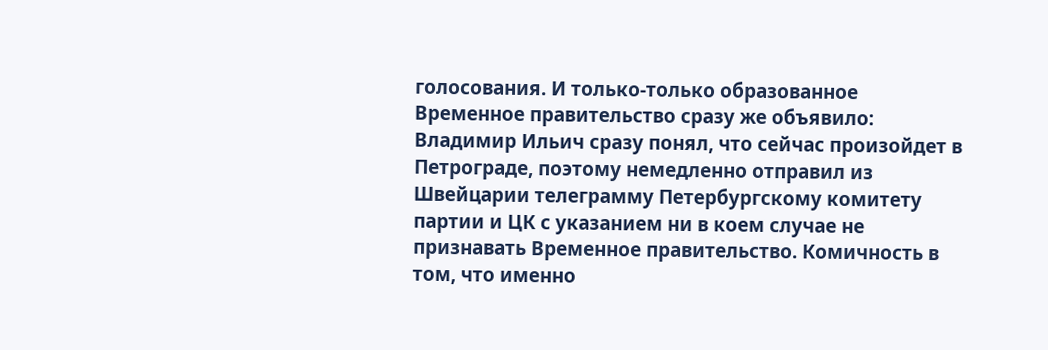голосования. И только-только образованное Временное правительство сразу же объявило:
Владимир Ильич сразу понял, что сейчас произойдет в Петрограде, поэтому немедленно отправил из Швейцарии телеграмму Петербургскому комитету партии и ЦК с указанием ни в коем случае не признавать Временное правительство. Комичность в том, что именно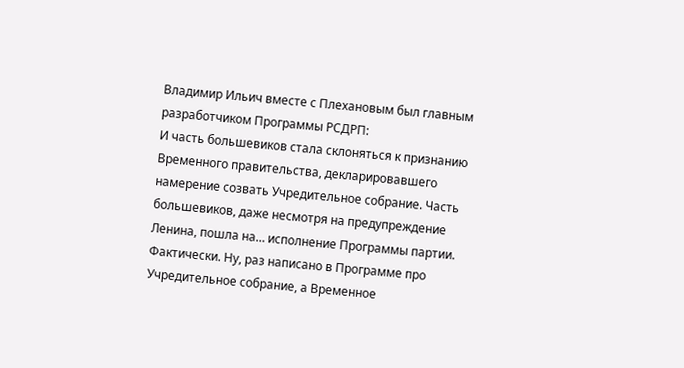Владимир Ильич вместе с Плехановым был главным разработчиком Программы РСДРП:
И часть большевиков стала склоняться к признанию Временного правительства, декларировавшего намерение созвать Учредительное собрание. Часть большевиков, даже несмотря на предупреждение Ленина, пошла на… исполнение Программы партии. Фактически. Ну, раз написано в Программе про Учредительное собрание, а Временное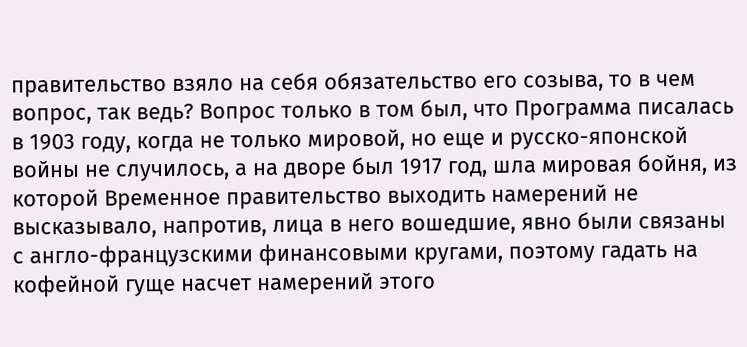правительство взяло на себя обязательство его созыва, то в чем вопрос, так ведь? Вопрос только в том был, что Программа писалась в 1903 году, когда не только мировой, но еще и русско-японской войны не случилось, а на дворе был 1917 год, шла мировая бойня, из которой Временное правительство выходить намерений не высказывало, напротив, лица в него вошедшие, явно были связаны с англо-французскими финансовыми кругами, поэтому гадать на кофейной гуще насчет намерений этого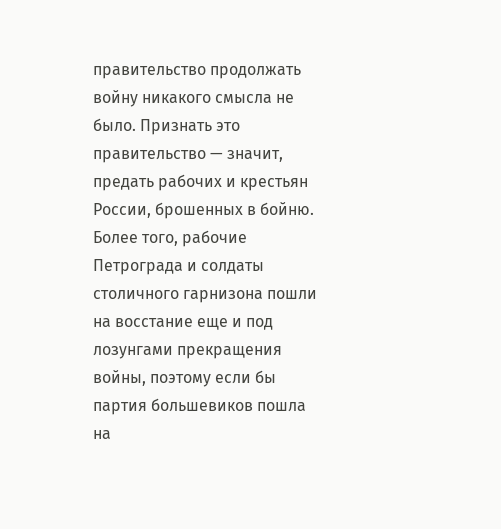правительство продолжать войну никакого смысла не было. Признать это правительство — значит, предать рабочих и крестьян России, брошенных в бойню. Более того, рабочие Петрограда и солдаты столичного гарнизона пошли на восстание еще и под лозунгами прекращения войны, поэтому если бы партия большевиков пошла на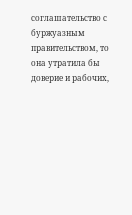соглашательство с буржуазным правительством, то она утратила бы доверие и рабочих,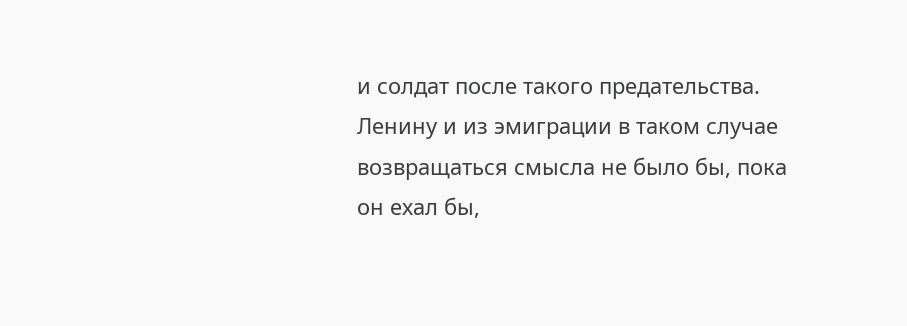и солдат после такого предательства. Ленину и из эмиграции в таком случае возвращаться смысла не было бы, пока он ехал бы,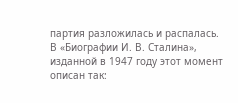партия разложилась и распалась.
В «Биографии И. В. Сталина», изданной в 1947 году этот момент описан так: